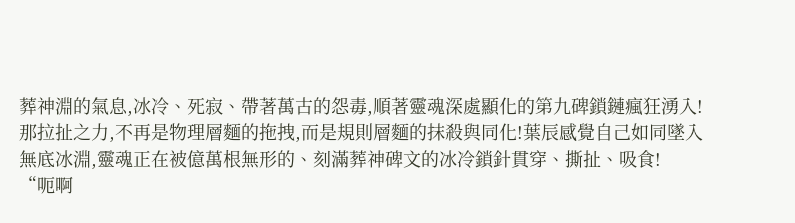葬神淵的氣息,冰冷、死寂、帶著萬古的怨毒,順著靈魂深處顯化的第九碑鎖鏈瘋狂湧入!那拉扯之力,不再是物理層麵的拖拽,而是規則層麵的抹殺與同化!葉辰感覺自己如同墜入無底冰淵,靈魂正在被億萬根無形的、刻滿葬神碑文的冰冷鎖針貫穿、撕扯、吸食!
“呃啊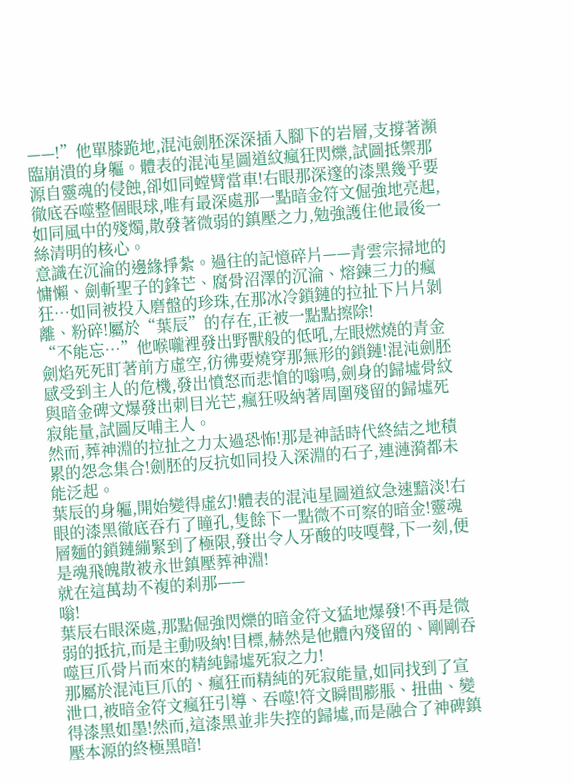——!”他單膝跪地,混沌劍胚深深插入腳下的岩層,支撐著瀕臨崩潰的身軀。體表的混沌星圖道紋瘋狂閃爍,試圖抵禦那源自靈魂的侵蝕,卻如同螳臂當車!右眼那深邃的漆黑幾乎要徹底吞噬整個眼球,唯有最深處那一點暗金符文倔強地亮起,如同風中的殘燭,散發著微弱的鎮壓之力,勉強護住他最後一絲清明的核心。
意識在沉淪的邊緣掙紮。過往的記憶碎片——青雲宗掃地的慵懶、劍斬聖子的鋒芒、腐骨沼澤的沉淪、熔鍊三力的瘋狂…如同被投入磨盤的珍珠,在那冰冷鎖鏈的拉扯下片片剝離、粉碎!屬於“葉辰”的存在,正被一點點擦除!
“不能忘…”他喉嚨裡發出野獸般的低吼,左眼燃燒的青金劍焰死死盯著前方虛空,彷彿要燒穿那無形的鎖鏈!混沌劍胚感受到主人的危機,發出憤怒而悲愴的嗡鳴,劍身的歸墟骨紋與暗金碑文爆發出刺目光芒,瘋狂吸納著周圍殘留的歸墟死寂能量,試圖反哺主人。
然而,葬神淵的拉扯之力太過恐怖!那是神話時代終結之地積累的怨念集合!劍胚的反抗如同投入深淵的石子,連漣漪都未能泛起。
葉辰的身軀,開始變得虛幻!體表的混沌星圖道紋急速黯淡!右眼的漆黑徹底吞冇了瞳孔,隻餘下一點微不可察的暗金!靈魂層麵的鎖鏈繃緊到了極限,發出令人牙酸的吱嘎聲,下一刻,便是魂飛魄散被永世鎮壓葬神淵!
就在這萬劫不複的刹那——
嗡!
葉辰右眼深處,那點倔強閃爍的暗金符文猛地爆發!不再是微弱的抵抗,而是主動吸納!目標,赫然是他體內殘留的、剛剛吞噬巨爪骨片而來的精純歸墟死寂之力!
那屬於混沌巨爪的、瘋狂而精純的死寂能量,如同找到了宣泄口,被暗金符文瘋狂引導、吞噬!符文瞬間膨脹、扭曲、變得漆黑如墨!然而,這漆黑並非失控的歸墟,而是融合了神碑鎮壓本源的終極黑暗!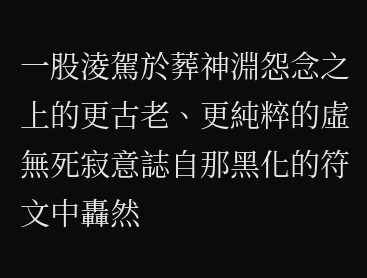一股淩駕於葬神淵怨念之上的更古老、更純粹的虛無死寂意誌自那黑化的符文中轟然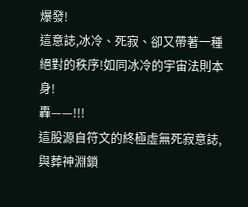爆發!
這意誌,冰冷、死寂、卻又帶著一種絕對的秩序!如同冰冷的宇宙法則本身!
轟——!!!
這股源自符文的終極虛無死寂意誌,與葬神淵鎖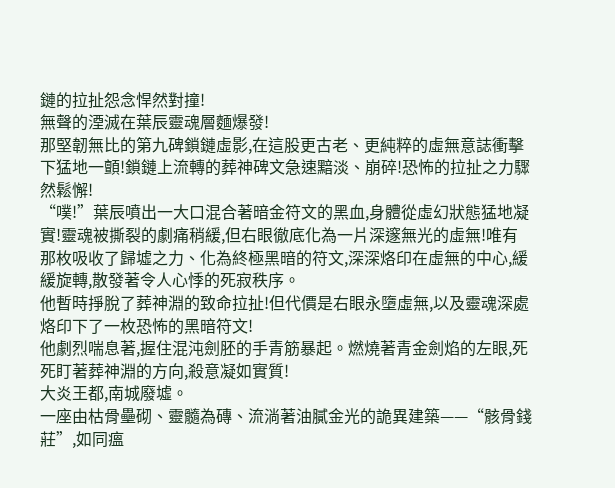鏈的拉扯怨念悍然對撞!
無聲的湮滅在葉辰靈魂層麵爆發!
那堅韌無比的第九碑鎖鏈虛影,在這股更古老、更純粹的虛無意誌衝擊下猛地一顫!鎖鏈上流轉的葬神碑文急速黯淡、崩碎!恐怖的拉扯之力驟然鬆懈!
“噗!”葉辰噴出一大口混合著暗金符文的黑血,身體從虛幻狀態猛地凝實!靈魂被撕裂的劇痛稍緩,但右眼徹底化為一片深邃無光的虛無!唯有那枚吸收了歸墟之力、化為終極黑暗的符文,深深烙印在虛無的中心,緩緩旋轉,散發著令人心悸的死寂秩序。
他暫時掙脫了葬神淵的致命拉扯!但代價是右眼永墮虛無,以及靈魂深處烙印下了一枚恐怖的黑暗符文!
他劇烈喘息著,握住混沌劍胚的手青筋暴起。燃燒著青金劍焰的左眼,死死盯著葬神淵的方向,殺意凝如實質!
大炎王都,南城廢墟。
一座由枯骨壘砌、靈髓為磚、流淌著油膩金光的詭異建築——“骸骨錢莊”,如同瘟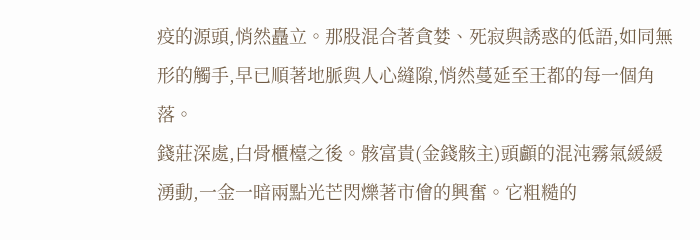疫的源頭,悄然矗立。那股混合著貪婪、死寂與誘惑的低語,如同無形的觸手,早已順著地脈與人心縫隙,悄然蔓延至王都的每一個角落。
錢莊深處,白骨櫃檯之後。骸富貴(金錢骸主)頭顱的混沌霧氣緩緩湧動,一金一暗兩點光芒閃爍著市儈的興奮。它粗糙的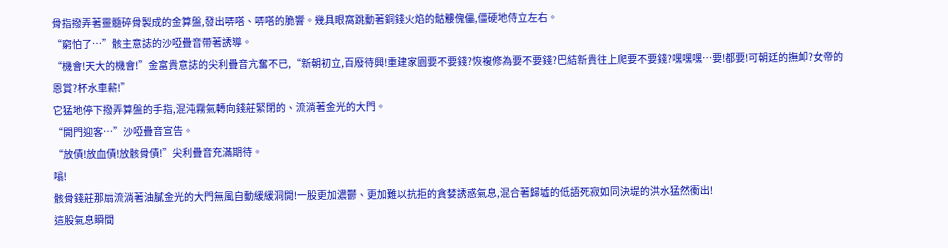骨指撥弄著靈髓碎骨製成的金算盤,發出哢嗒、哢嗒的脆響。幾具眼窩跳動著銅錢火焰的骷髏傀儡,僵硬地侍立左右。
“窮怕了…”骸主意誌的沙啞疊音帶著誘導。
“機會!天大的機會!”金富貴意誌的尖利疊音亢奮不已,“新朝初立,百廢待興!重建家園要不要錢?恢複修為要不要錢?巴結新貴往上爬要不要錢?嘿嘿嘿…要!都要!可朝廷的撫卹?女帝的恩賞?杯水車薪!”
它猛地停下撥弄算盤的手指,混沌霧氣轉向錢莊緊閉的、流淌著金光的大門。
“開門迎客…”沙啞疊音宣告。
“放債!放血債!放骸骨債!”尖利疊音充滿期待。
嗡!
骸骨錢莊那扇流淌著油膩金光的大門無風自動緩緩洞開!一股更加濃鬱、更加難以抗拒的貪婪誘惑氣息,混合著歸墟的低語死寂如同決堤的洪水猛然衝出!
這股氣息瞬間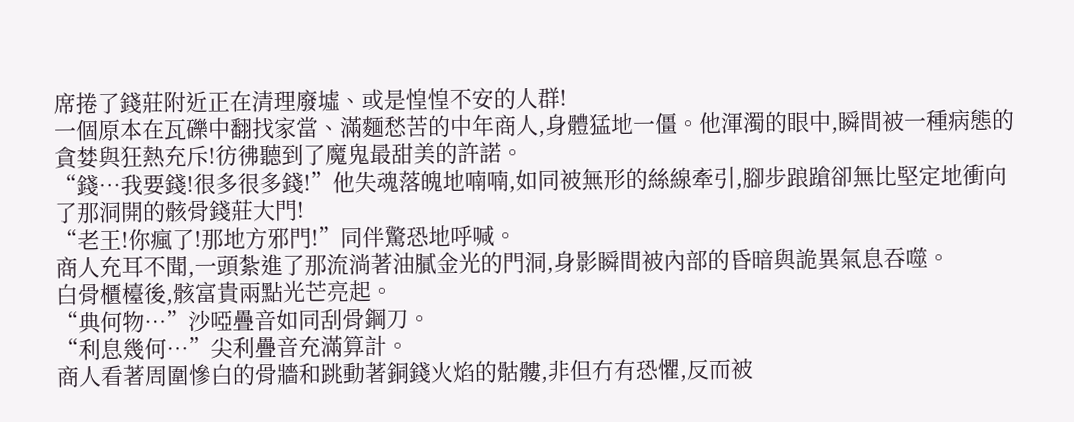席捲了錢莊附近正在清理廢墟、或是惶惶不安的人群!
一個原本在瓦礫中翻找家當、滿麵愁苦的中年商人,身體猛地一僵。他渾濁的眼中,瞬間被一種病態的貪婪與狂熱充斥!彷彿聽到了魔鬼最甜美的許諾。
“錢…我要錢!很多很多錢!”他失魂落魄地喃喃,如同被無形的絲線牽引,腳步踉蹌卻無比堅定地衝向了那洞開的骸骨錢莊大門!
“老王!你瘋了!那地方邪門!”同伴驚恐地呼喊。
商人充耳不聞,一頭紮進了那流淌著油膩金光的門洞,身影瞬間被內部的昏暗與詭異氣息吞噬。
白骨櫃檯後,骸富貴兩點光芒亮起。
“典何物…”沙啞疊音如同刮骨鋼刀。
“利息幾何…”尖利疊音充滿算計。
商人看著周圍慘白的骨牆和跳動著銅錢火焰的骷髏,非但冇有恐懼,反而被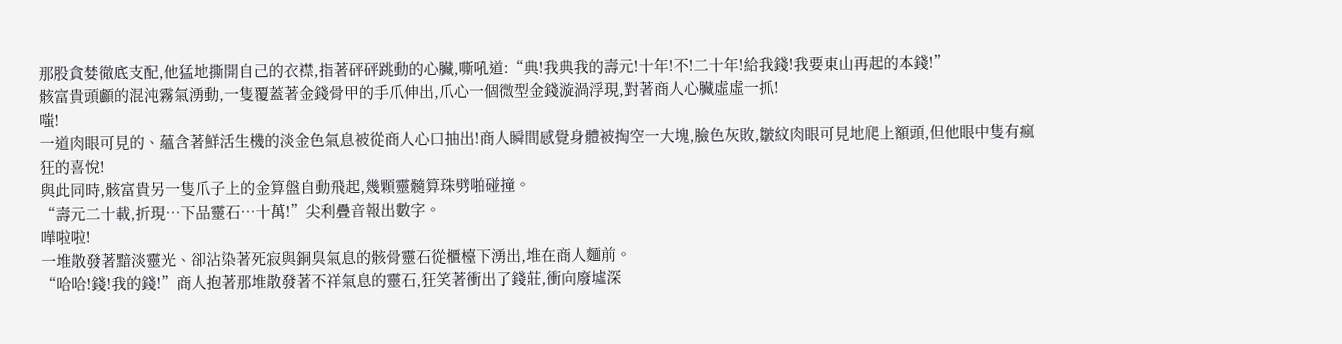那股貪婪徹底支配,他猛地撕開自己的衣襟,指著砰砰跳動的心臟,嘶吼道:“典!我典我的壽元!十年!不!二十年!給我錢!我要東山再起的本錢!”
骸富貴頭顱的混沌霧氣湧動,一隻覆蓋著金錢骨甲的手爪伸出,爪心一個微型金錢漩渦浮現,對著商人心臟虛虛一抓!
嗤!
一道肉眼可見的、蘊含著鮮活生機的淡金色氣息被從商人心口抽出!商人瞬間感覺身體被掏空一大塊,臉色灰敗,皺紋肉眼可見地爬上額頭,但他眼中隻有瘋狂的喜悅!
與此同時,骸富貴另一隻爪子上的金算盤自動飛起,幾顆靈髓算珠劈啪碰撞。
“壽元二十載,折現…下品靈石…十萬!”尖利疊音報出數字。
嘩啦啦!
一堆散發著黯淡靈光、卻沾染著死寂與銅臭氣息的骸骨靈石從櫃檯下湧出,堆在商人麵前。
“哈哈!錢!我的錢!”商人抱著那堆散發著不祥氣息的靈石,狂笑著衝出了錢莊,衝向廢墟深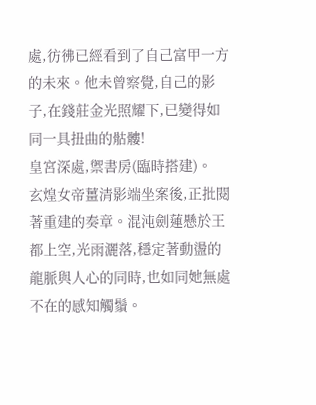處,彷彿已經看到了自己富甲一方的未來。他未曾察覺,自己的影子,在錢莊金光照耀下,已變得如同一具扭曲的骷髏!
皇宮深處,禦書房(臨時搭建)。
玄煌女帝薑清影端坐案後,正批閱著重建的奏章。混沌劍蓮懸於王都上空,光雨灑落,穩定著動盪的龍脈與人心的同時,也如同她無處不在的感知觸鬚。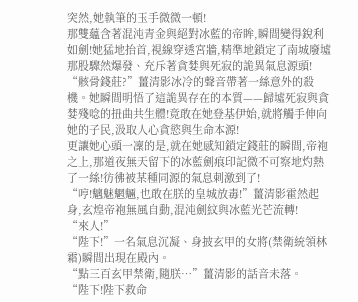突然,她執筆的玉手微微一頓!
那雙蘊含著混沌青金與絕對冰藍的帝眸,瞬間變得銳利如劍!她猛地抬首,視線穿透宮牆,精準地鎖定了南城廢墟那股驟然爆發、充斥著貪婪與死寂的詭異氣息源頭!
“骸骨錢莊?”薑清影冰冷的聲音帶著一絲意外的殺機。她瞬間明悟了這詭異存在的本質——歸墟死寂與貪婪殘唸的扭曲共生體!竟敢在她登基伊始,就將觸手伸向她的子民,汲取人心貪慾與生命本源!
更讓她心頭一凜的是,就在她感知鎖定錢莊的瞬間,帝袍之上,那道夜無天留下的冰藍劍痕印記微不可察地灼熱了一絲!彷彿被某種同源的氣息刺激到了!
“哼!魑魅魍魎,也敢在朕的皇城放毒!”薑清影霍然起身,玄煌帝袍無風自動,混沌劍紋與冰藍光芒流轉!
“來人!”
“陛下!”一名氣息沉凝、身披玄甲的女將(禁衛統領林霜)瞬間出現在殿內。
“點三百玄甲禁衛,隨朕…”薑清影的話音未落。
“陛下!陛下救命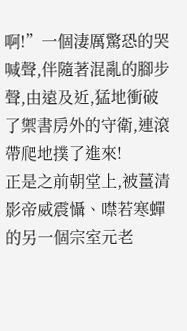啊!”一個淒厲驚恐的哭喊聲,伴隨著混亂的腳步聲,由遠及近,猛地衝破了禦書房外的守衛,連滾帶爬地撲了進來!
正是之前朝堂上,被薑清影帝威震懾、噤若寒蟬的另一個宗室元老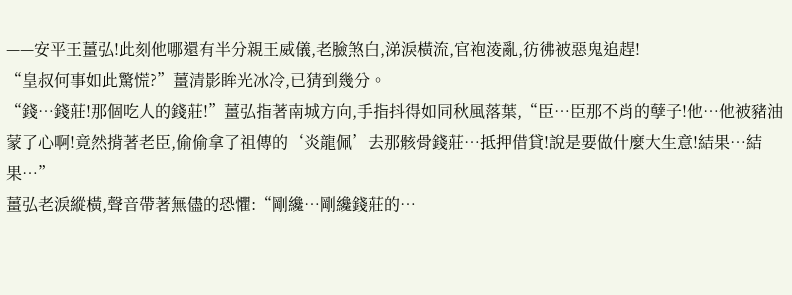——安平王薑弘!此刻他哪還有半分親王威儀,老臉煞白,涕淚橫流,官袍淩亂,彷彿被惡鬼追趕!
“皇叔何事如此驚慌?”薑清影眸光冰冷,已猜到幾分。
“錢…錢莊!那個吃人的錢莊!”薑弘指著南城方向,手指抖得如同秋風落葉,“臣…臣那不肖的孽子!他…他被豬油蒙了心啊!竟然揹著老臣,偷偷拿了祖傳的‘炎龍佩’去那骸骨錢莊…抵押借貸!說是要做什麼大生意!結果…結果…”
薑弘老淚縱橫,聲音帶著無儘的恐懼:“剛纔…剛纔錢莊的…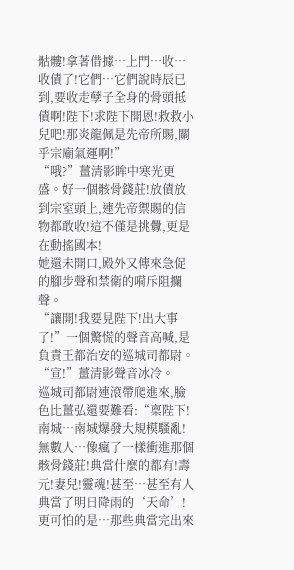骷髏!拿著借據…上門…收…收債了!它們…它們說時辰已到,要收走孽子全身的骨頭抵債啊!陛下!求陛下開恩!救救小兒吧!那炎龍佩是先帝所賜,關乎宗廟氣運啊!”
“哦?”薑清影眸中寒光更盛。好一個骸骨錢莊!放債放到宗室頭上,連先帝禦賜的信物都敢收!這不僅是挑釁,更是在動搖國本!
她還未開口,殿外又傳來急促的腳步聲和禁衛的嗬斥阻攔聲。
“讓開!我要見陛下!出大事了!”一個驚慌的聲音高喊,是負責王都治安的巡城司都尉。
“宣!”薑清影聲音冰冷。
巡城司都尉連滾帶爬進來,臉色比薑弘還要難看:“稟陛下!南城…南城爆發大規模騷亂!無數人…像瘋了一樣衝進那個骸骨錢莊!典當什麼的都有!壽元!妻兒!靈魂!甚至…甚至有人典當了明日降雨的‘天命’!更可怕的是…那些典當完出來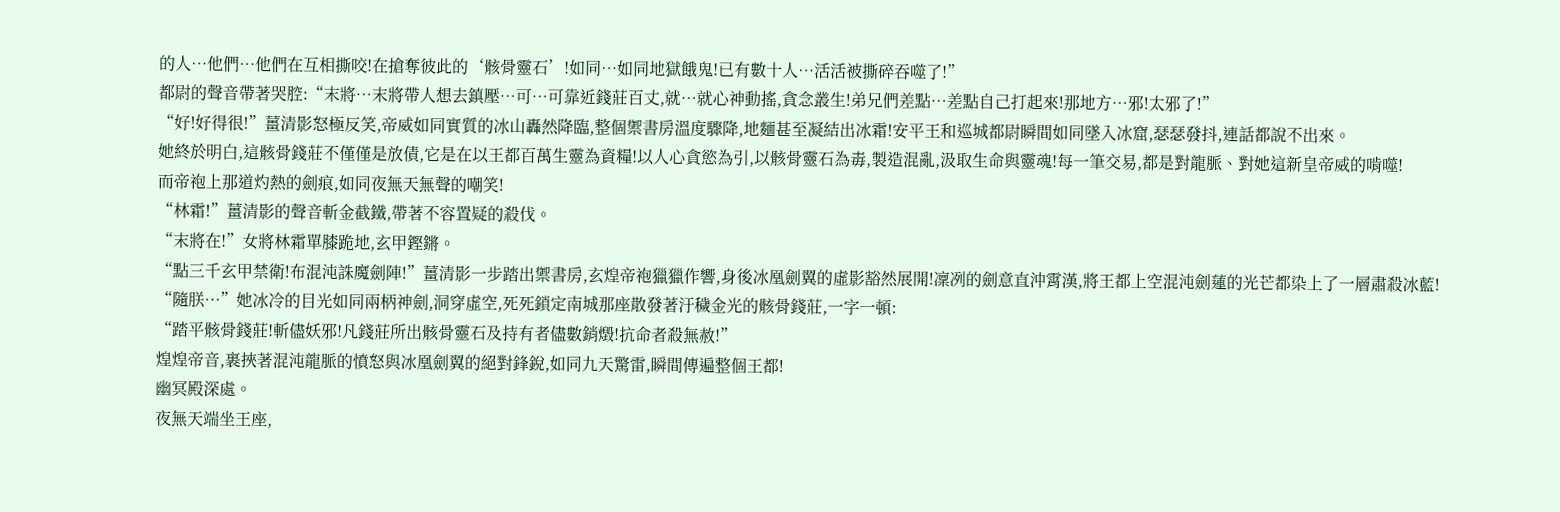的人…他們…他們在互相撕咬!在搶奪彼此的‘骸骨靈石’!如同…如同地獄餓鬼!已有數十人…活活被撕碎吞噬了!”
都尉的聲音帶著哭腔:“末將…末將帶人想去鎮壓…可…可靠近錢莊百丈,就…就心神動搖,貪念叢生!弟兄們差點…差點自己打起來!那地方…邪!太邪了!”
“好!好得很!”薑清影怒極反笑,帝威如同實質的冰山轟然降臨,整個禦書房溫度驟降,地麵甚至凝結出冰霜!安平王和巡城都尉瞬間如同墜入冰窟,瑟瑟發抖,連話都說不出來。
她終於明白,這骸骨錢莊不僅僅是放債,它是在以王都百萬生靈為資糧!以人心貪慾為引,以骸骨靈石為毒,製造混亂,汲取生命與靈魂!每一筆交易,都是對龍脈、對她這新皇帝威的啃噬!
而帝袍上那道灼熱的劍痕,如同夜無天無聲的嘲笑!
“林霜!”薑清影的聲音斬金截鐵,帶著不容置疑的殺伐。
“末將在!”女將林霜單膝跪地,玄甲鏗鏘。
“點三千玄甲禁衛!布混沌誅魔劍陣!”薑清影一步踏出禦書房,玄煌帝袍獵獵作響,身後冰凰劍翼的虛影豁然展開!凜冽的劍意直沖霄漢,將王都上空混沌劍蓮的光芒都染上了一層肅殺冰藍!
“隨朕…”她冰冷的目光如同兩柄神劍,洞穿虛空,死死鎖定南城那座散發著汙穢金光的骸骨錢莊,一字一頓:
“踏平骸骨錢莊!斬儘妖邪!凡錢莊所出骸骨靈石及持有者儘數銷燬!抗命者殺無赦!”
煌煌帝音,裹挾著混沌龍脈的憤怒與冰凰劍翼的絕對鋒銳,如同九天驚雷,瞬間傳遍整個王都!
幽冥殿深處。
夜無天端坐王座,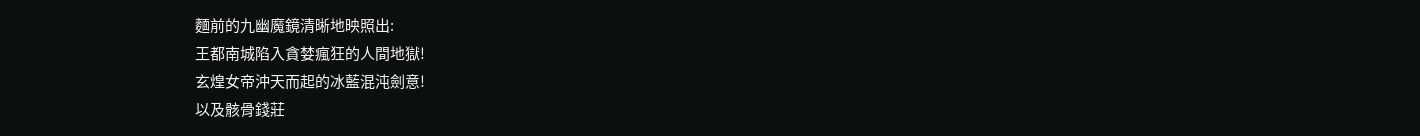麵前的九幽魔鏡清晰地映照出:
王都南城陷入貪婪瘋狂的人間地獄!
玄煌女帝沖天而起的冰藍混沌劍意!
以及骸骨錢莊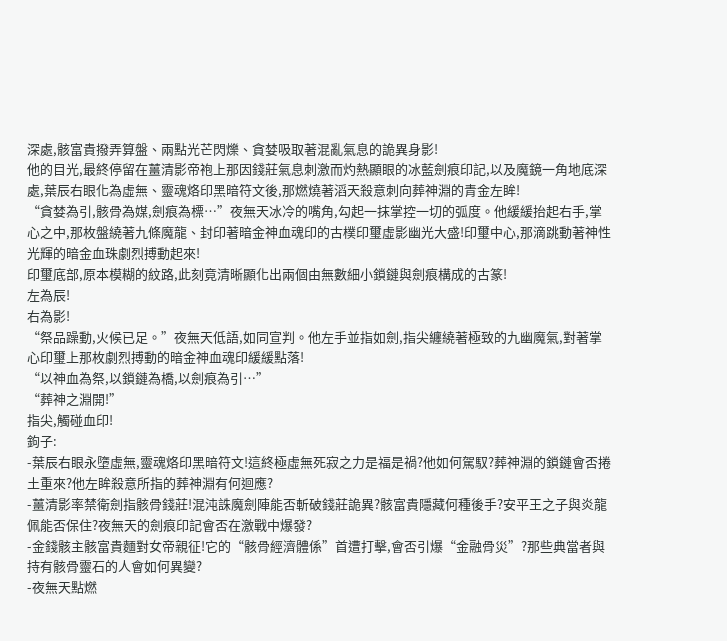深處,骸富貴撥弄算盤、兩點光芒閃爍、貪婪吸取著混亂氣息的詭異身影!
他的目光,最終停留在薑清影帝袍上那因錢莊氣息刺激而灼熱顯眼的冰藍劍痕印記,以及魔鏡一角地底深處,葉辰右眼化為虛無、靈魂烙印黑暗符文後,那燃燒著滔天殺意刺向葬神淵的青金左眸!
“貪婪為引,骸骨為媒,劍痕為標…”夜無天冰冷的嘴角,勾起一抹掌控一切的弧度。他緩緩抬起右手,掌心之中,那枚盤繞著九條魔龍、封印著暗金神血魂印的古樸印璽虛影幽光大盛!印璽中心,那滴跳動著神性光輝的暗金血珠劇烈搏動起來!
印璽底部,原本模糊的紋路,此刻竟清晰顯化出兩個由無數細小鎖鏈與劍痕構成的古篆!
左為辰!
右為影!
“祭品躁動,火候已足。”夜無天低語,如同宣判。他左手並指如劍,指尖纏繞著極致的九幽魔氣,對著掌心印璽上那枚劇烈搏動的暗金神血魂印緩緩點落!
“以神血為祭,以鎖鏈為橋,以劍痕為引…”
“葬神之淵開!”
指尖,觸碰血印!
鉤子:
-葉辰右眼永墮虛無,靈魂烙印黑暗符文!這終極虛無死寂之力是福是禍?他如何駕馭?葬神淵的鎖鏈會否捲土重來?他左眸殺意所指的葬神淵有何迴應?
-薑清影率禁衛劍指骸骨錢莊!混沌誅魔劍陣能否斬破錢莊詭異?骸富貴隱藏何種後手?安平王之子與炎龍佩能否保住?夜無天的劍痕印記會否在激戰中爆發?
-金錢骸主骸富貴麵對女帝親征!它的“骸骨經濟體係”首遭打擊,會否引爆“金融骨災”?那些典當者與持有骸骨靈石的人會如何異變?
-夜無天點燃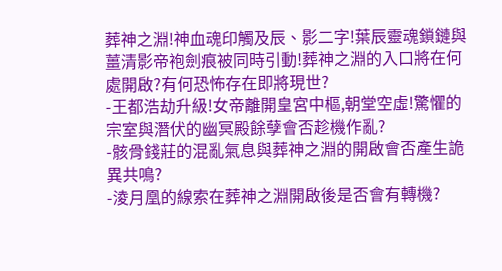葬神之淵!神血魂印觸及辰、影二字!葉辰靈魂鎖鏈與薑清影帝袍劍痕被同時引動!葬神之淵的入口將在何處開啟?有何恐怖存在即將現世?
-王都浩劫升級!女帝離開皇宮中樞,朝堂空虛!驚懼的宗室與潛伏的幽冥殿餘孽會否趁機作亂?
-骸骨錢莊的混亂氣息與葬神之淵的開啟會否產生詭異共鳴?
-淩月凰的線索在葬神之淵開啟後是否會有轉機?